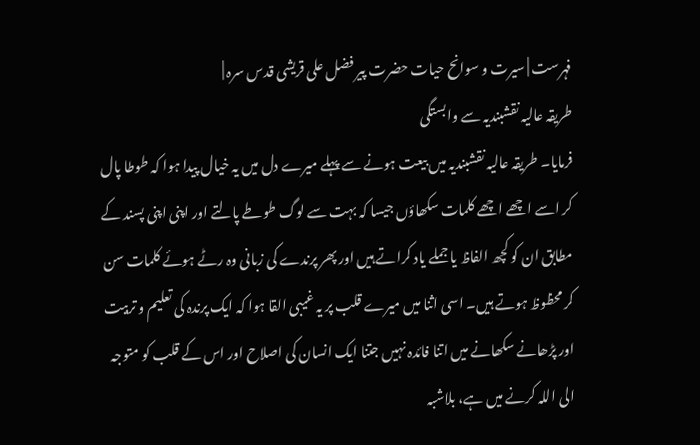فہرست | سیرت و سوانح حیات حضرت پیر فضل علی قریشی قدس سرہ |
طریقہ عالیہ نقشبندیہ سے وابستگی
فرمایا۔ طریقہ عالیہ نقشبندیہ میں بیعت ہونے سے پہلے میرے دل میں یہ خیال پیدا ہوا کہ طوطا پال کر اسے اچھے اچھے کلمات سکھاؤں جیسا کہ بہت سے لوگ طوطے پالتے اور اپنی اپنی پسند کے مطابق ان کو کچھ الفاظ یا جملے یاد کراتے ہیں اور پھر پرندے کی زبانی وہ رٹے ہوئے کلمات سن کر محظوظ ہوتے ہیں۔ اسی اثنا میں میرے قلب پر یہ غیبی القا ہوا کہ ایک پرندہ کی تعلیم و تربیت اور پڑھانے سکھانے میں اتنا فائدہ نہیں جتنا ایک انسان کی اصلاح اور اس کے قلب کو متوجہ الی اللہ کرنے میں ہے، بلاشبہ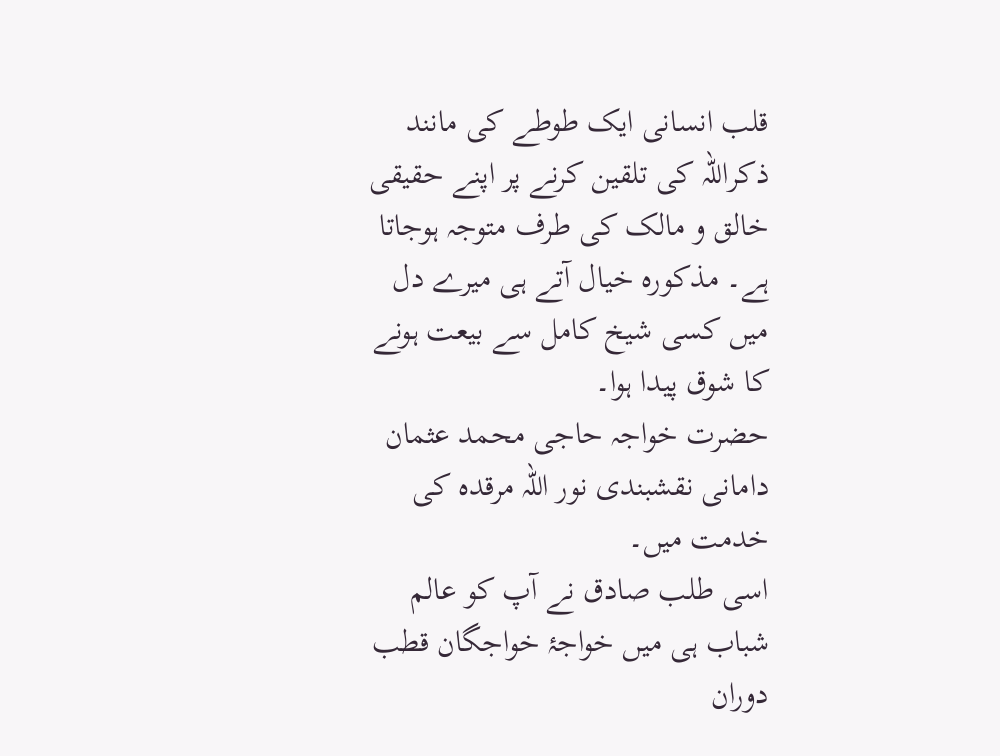قلب انسانی ایک طوطے کی مانند ذکراللہ کی تلقین کرنے پر اپنے حقیقی خالق و مالک کی طرف متوجہ ہوجاتا ہے۔ مذکورہ خیال آتے ہی میرے دل میں کسی شیخ کامل سے بیعت ہونے کا شوق پیدا ہوا۔
حضرت خواجہ حاجی محمد عثمان دامانی نقشبندی نور اللہ مرقدہ کی خدمت میں۔
اسی طلب صادق نے آپ کو عالم شباب ہی میں خواجۂ خواجگان قطب دوران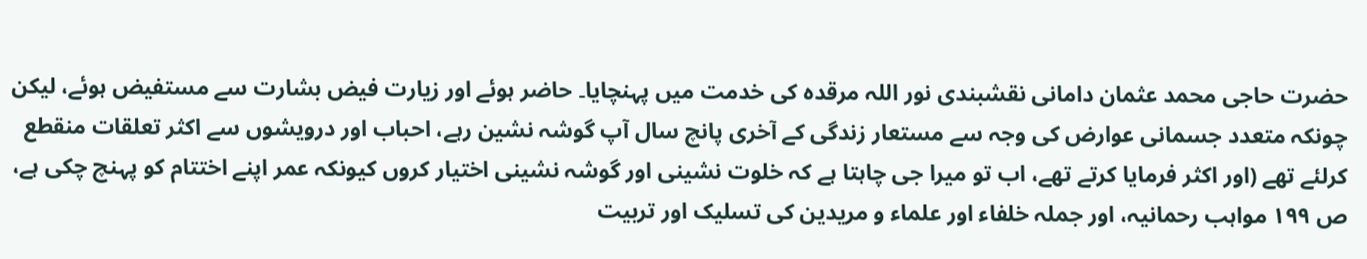حضرت حاجی محمد عثمان دامانی نقشبندی نور اللہ مرقدہ کی خدمت میں پہنچایا۔ حاضر ہوئے اور زیارت فیض بشارت سے مستفیض ہوئے، لیکن چونکہ متعدد جسمانی عوارض کی وجہ سے مستعار زندگی کے آخری پانچ سال آپ گوشہ نشین رہے، احباب اور درویشوں سے اکثر تعلقات منقطع کرلئے تھے (اور اکثر فرمایا کرتے تھے، اب تو میرا جی چاہتا ہے کہ خلوت نشینی اور گوشہ نشینی اختیار کروں کیونکہ عمر اپنے اختتام کو پہنچ چکی ہے، ص ۱۹۹ مواہب رحمانیہ، اور جملہ خلفاء اور علماء و مریدین کی تسلیک اور تربیت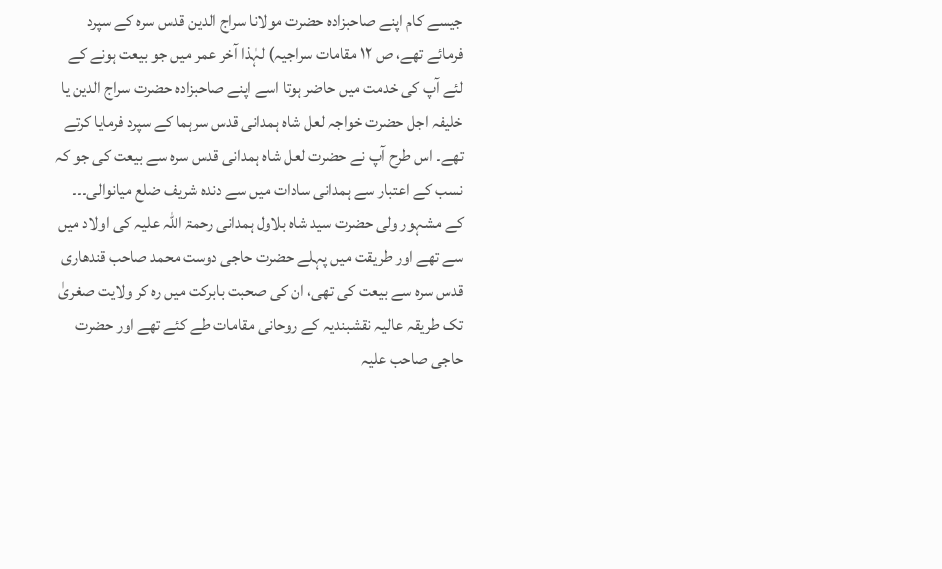جیسے کام اپنے صاحبزادہ حضرت مولانا سراج الدین قدس سرہ کے سپرد فرمائے تھے، ص ۱۲ مقامات سراجیہ) لہٰذا آخر عمر میں جو بیعت ہونے کے لئے آپ کی خدمت میں حاضر ہوتا اسے اپنے صاحبزادہ حضرت سراج الدین یا خلیفہ اجل حضرت خواجہ لعل شاہ ہمدانی قدس سرہما کے سپرد فرمایا کرتے تھے۔ اس طرح آپ نے حضرت لعل شاہ ہمدانی قدس سرہ سے بیعت کی جو کہ نسب کے اعتبار سے ہمدانی سادات میں سے دندہ شریف ضلع میانوالی۔۔۔ کے مشہور ولی حضرت سید شاہ بلاول ہمدانی رحمۃ اللہ علیہ کی اولاد میں سے تھے اور طریقت میں پہلے حضرت حاجی دوست محمد صاحب قندھاری قدس سرہ سے بیعت کی تھی، ان کی صحبت بابرکت میں رہ کر ولایت صغریٰ تک طریقہ عالیہ نقشبندیہ کے روحانی مقامات طے کئے تھے اور حضرت حاجی صاحب علیہ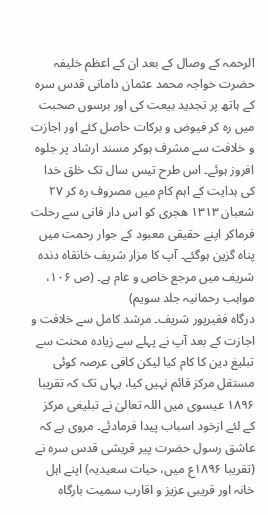الرحمہ کے وصال کے بعد ان کے اعظم خلیفہ حضرت خواجہ محمد عثمان دامانی قدس سرہ کے ہاتھ پر تجدید بیعت کی اور برسوں صحبت میں رہ کر فیوض و برکات حاصل کئے اور اجازت و خلافت سے مشرف ہوکر مسند ارشاد پر جلوہ افروز ہوئے۔ اس طرح تیس سال تک خلق خدا کی ہدایت کے اہم کام میں مصروف رہ کر ۲۷ شعبان ۱۳۱۳ ھجری کو اس دار فانی سے رحلت فرماکر اپنے حقیقی معبود کے جوار رحمت میں پناہ گزین ہوگئے۔ آپ کا مزار شریف خانقاہ دندہ شریف میں مرجع خاص و عام ہے۔ (ص ۱۰۶، مواہب رحمانیہ جلد سویم)
درگاہ فقیرپور شریف۔ مرشد کامل سے خلافت و اجازت کے بعد آپ نے پہلے سے زیادہ محنت سے تبلیغ دین کا کام کیا لیکن کافی عرصہ کوئی مستقل مرکز قائم نہیں کیا، یہاں تک کہ تقریبا ۱۸۹۶ عیسوی میں اللہ تعالیٰ نے تبلیغی مرکز کے لئے ازخود اسباب پیدا فرمادئے۔ مروی ہے کہ عاشق رسول حضرت پیر قریشی قدس سرہ نے (تقریبا ۱۸۹۶ع میں، حیات سعیدیہ) اپنے اہل خانہ اور قریبی عزیز و اقارب سمیت بارگاہ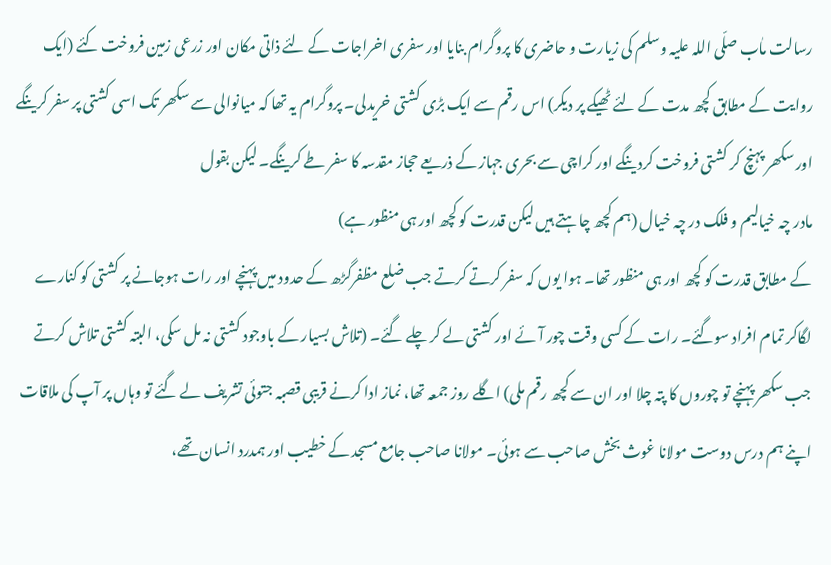رسالت ماٰب صلّی اللہ علیہ وسلم کی زیارت و حاضری کا پروگرام بنایا اور سفری اخراجات کے لئے ذاتی مکان اور زرعی زمین فروخت کئے (ایک روایت کے مطابق کچھ مدت کے لئے ٹھیکے پر دیکر) اس رقم سے ایک بڑی کشتی خریدلی۔ پروگرام یہ تھا کہ میانوالی سے سکھر تک اسی کشتی پر سفر کرینگے اور سکھر پہنچ کر کشتی فروخت کردینگے اور کراچی سے بحری جہاز کے ذریعے حجاز مقدسہ کا سفر طے کرینگے۔ لیکن بقول
مادر چہ خیالیم و فلک در چہ خیال (ہم کچھ چاہتے ہیں لیکن قدرت کو کچھ اور ہی منظور ہے)
کے مطابق قدرت کو کچھ اور ہی منظور تھا۔ ہوا یوں کہ سفر کرتے کرتے جب ضلع مظفرگڑھ کے حدود میں پہنچے اور رات ہوجانے پر کشتی کو کنارے لگاکر تمام افراد سوگئے۔ رات کے کسی وقت چور آئے اور کشتی لے کر چلے گئے۔ (تلاش بسیار کے باوجود کشتی نہ مل سکی، البتہ کشتی تلاش کرتے جب سکھر پہنچے تو چوروں کا پتہ چلا اور ان سے کچھ رقم ملی) اگلے روز جمعہ تھا، نماز ادا کرنے قریبی قصبہ جتوئی تشریف لے گئے تو وہاں پر آپ کی ملاقات اپنے ہم درس دوست مولانا غوث بخش صاحب سے ہوئی۔ مولانا صاحب جامع مسجد کے خطیب اور ہمدرد انسان تھے،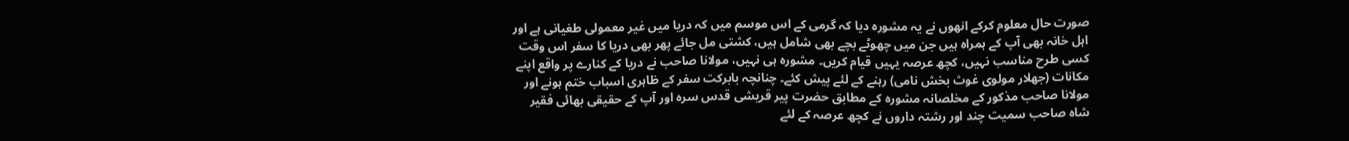صورت حال معلوم کرکے انھوں نے یہ مشورہ دیا کہ گرمی کے اس موسم میں کہ دریا میں غیر معمولی طغیانی ہے اور اہل خانہ بھی آپ کے ہمراہ ہیں جن میں چھوٹے بچے بھی شامل ہیں، کشتی مل جائے پھر بھی دریا کا سفر اس وقت کسی طرح مناسب نہیں، کچھ عرصہ یہیں قیام کریں۔ مشورہ ہی نہیں، مولانا صاحب نے دریا کے کنارے پر واقع اپنے مکانات (جھلار مولوی غوث بخش نامی) رہنے کے لئے پیش کئے۔ چنانچہ بابرکت سفر کے ظاہری اسباب ختم ہونے اور مولانا صاحب مذکور کے مخلصانہ مشورہ کے مطابق حضرت پیر قریشی قدس سرہ اور آپ کے حقیقی بھائی فقیر شاہ صاحب سمیت چند اور رشتہ داروں نے کچھ عرصہ کے لئے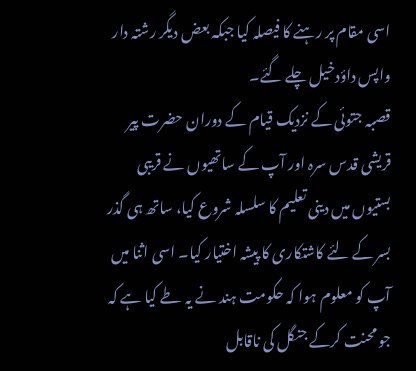اسی مقام پر رہنے کا فیصلہ کیا جبکہ بعض دیگر رشتہ دار واپس داؤدخیل چلے گئے۔
قصبہ جتوئی کے نزدیک قیام کے دوران حضرت پیر قریشی قدس سرہ اور آپ کے ساتھیوں نے قریبی بستیوں میں دینی تعلیم کا سلسلہ شروع کیا، ساتھ ہی گذر بسر کے لئے کاشتکاری کا پیشہ اختیار کیا۔ اسی اثنا میں آپ کو معلوم ہوا کہ حکومت ہند نے یہ طے کیا ہے کہ جو محنت کرکے جنگل کی ناقابل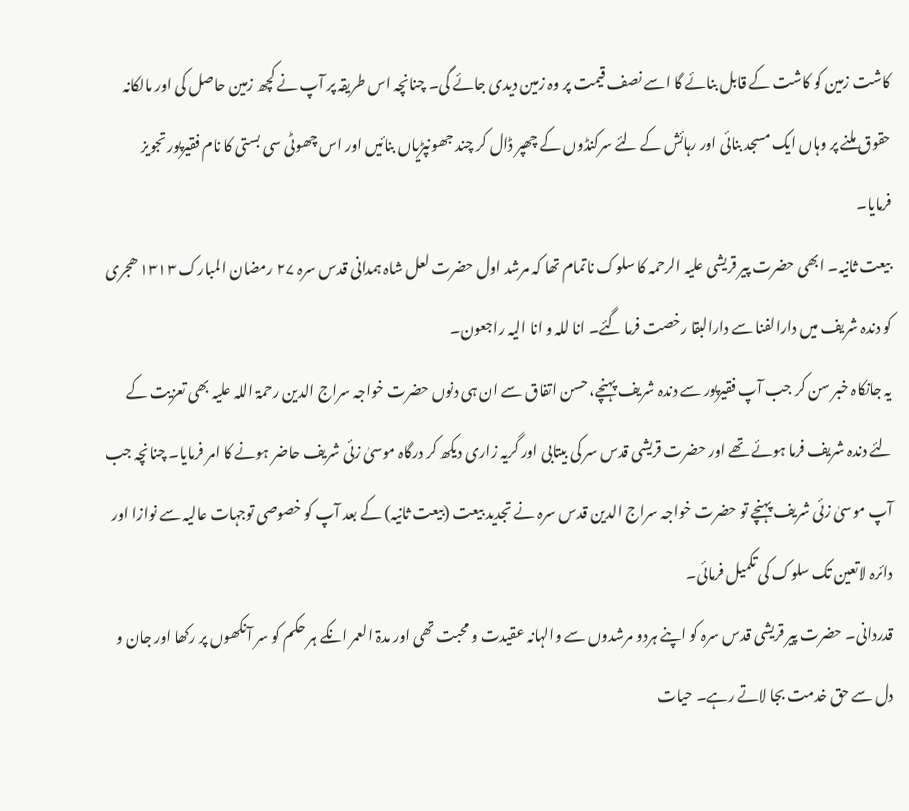کاشت زمین کو کاشت کے قابل بنائے گا اسے نصف قیمت پر وہ زمین دیدی جائے گی۔ چنانچہ اس طریقہ پر آپ نے کچھ زمین حاصل کی اور مالکانہ حقوق ملنے پر وہاں ایک مسجد بنائی اور رہائش کے لئے سرکنڈوں کے چھپر ڈال کر چند جھونپڑیاں بنائیں اور اس چھوٹی سی بستی کا نام فقیرپور تجویز فرمایا۔
بیعت ثانیہ۔ ابھی حضرت پیر قریشی علیہ الرحمہ کا سلوک ناتمام تھا کہ مرشد اول حضرت لعل شاہ ہمدانی قدس سرہ ۲۷ رمضان المبارک ۱۳۱۳ ھجری کو دندہ شریف میں دارالفنا سے دارالبقا رخصت فرما گئے۔ انا للہ و انا الیہ راجعون۔
یہ جانکاہ خبر سن کر جب آپ فقیرپور سے دندہ شریف پہنچے، حسن اتفاق سے ان ہی دنوں حضرت خواجہ سراج الدین رحمۃ اللہ علیہ بھی تعزیت کے لئے دندہ شریف فرما ہوئے تھے اور حضرت قریشی قدس سر کی بیتابی اور گریہ زاری دیکھ کر درگاہ موسیٰ زئی شریف حاضر ہونے کا امر فرمایا۔ چنانچہ جب آپ موسیٰ زئی شریف پہنچے تو حضرت خواجہ سراج الدین قدس سرہ نے تجدید بیعت (بیعت ثانیہ) کے بعد آپ کو خصوصی توجہات عالیہ سے نوازا اور دائرہ لاتعین تک سلوک کی تکمیل فرمائی۔
قدردانی۔ حضرت پیر قریشی قدس سرہ کو اپنے ہردو مرشدوں سے والہانہ عقیدت و محبت تھی اور مدۃ العمر انکے ہر حکم کو سر آنکھوں پر رکھا اور جان و دل سے حق خدمت بجا لاتے رہے۔ حیات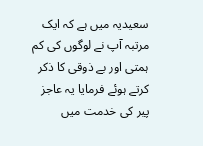سعیدیہ میں ہے کہ ایک مرتبہ آپ نے لوگوں کی کم ہمتی اور بے ذوقی کا ذکر کرتے ہوئے فرمایا یہ عاجز پیر کی خدمت میں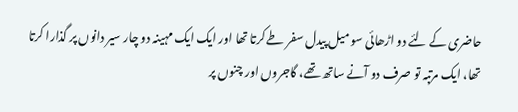حاضری کے لئے دو اڑھائی سو میل پیدل سفر طے کرتا تھا اور ایک ایک مہینہ دو چار سیر دانوں پر گذارا کرتا تھا، ایک مرتبہ تو صرف دو آنے ساتھ تھے، گاجروں اور چنوں پر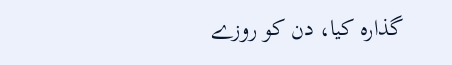گذارہ کیا، دن کو روزے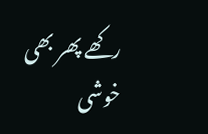رکھے پھر بھی خوشی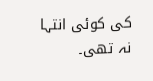کی کوئی انتہا نہ تھی۔